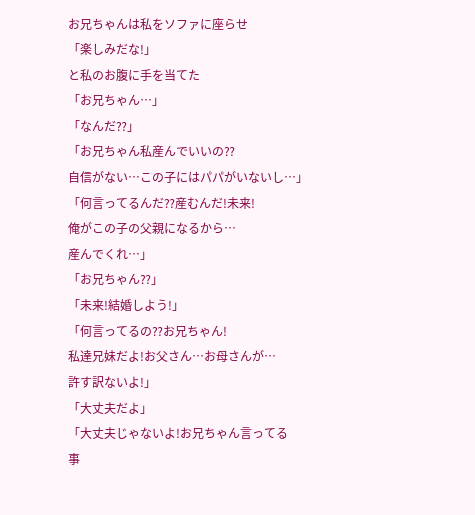お兄ちゃんは私をソファに座らせ
「楽しみだな!」
と私のお腹に手を当てた
「お兄ちゃん…」
「なんだ⁇」
「お兄ちゃん私産んでいいの⁇
自信がない…この子にはパパがいないし…」
「何言ってるんだ⁇産むんだ!未来!
俺がこの子の父親になるから…
産んでくれ…」
「お兄ちゃん⁇」
「未来!結婚しよう!」
「何言ってるの⁇お兄ちゃん!
私達兄妹だよ!お父さん…お母さんが…
許す訳ないよ!」
「大丈夫だよ」
「大丈夫じゃないよ!お兄ちゃん言ってる
事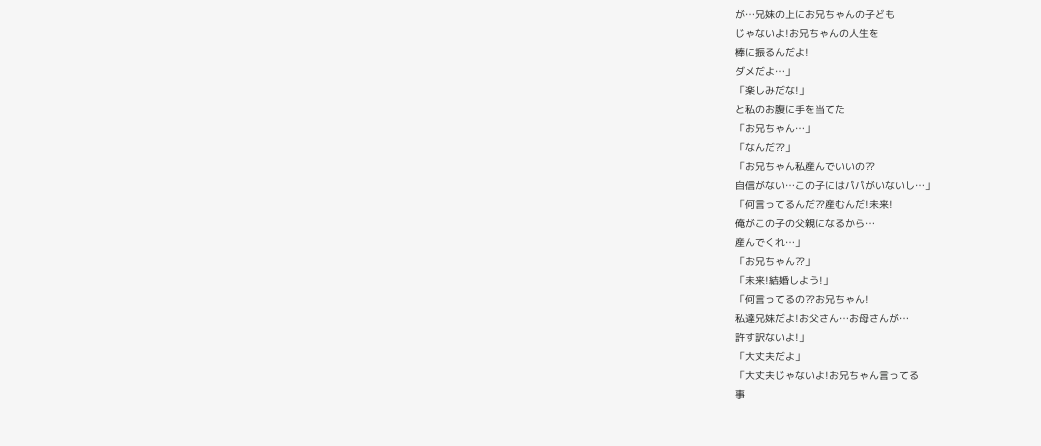が…兄妹の上にお兄ちゃんの子ども
じゃないよ!お兄ちゃんの人生を
棒に振るんだよ!
ダメだよ…」
「楽しみだな!」
と私のお腹に手を当てた
「お兄ちゃん…」
「なんだ⁇」
「お兄ちゃん私産んでいいの⁇
自信がない…この子にはパパがいないし…」
「何言ってるんだ⁇産むんだ!未来!
俺がこの子の父親になるから…
産んでくれ…」
「お兄ちゃん⁇」
「未来!結婚しよう!」
「何言ってるの⁇お兄ちゃん!
私達兄妹だよ!お父さん…お母さんが…
許す訳ないよ!」
「大丈夫だよ」
「大丈夫じゃないよ!お兄ちゃん言ってる
事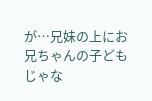が…兄妹の上にお兄ちゃんの子ども
じゃな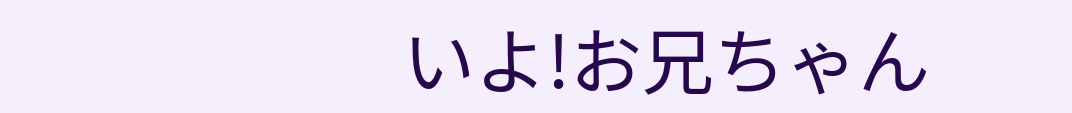いよ!お兄ちゃん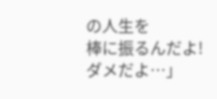の人生を
棒に振るんだよ!
ダメだよ…」